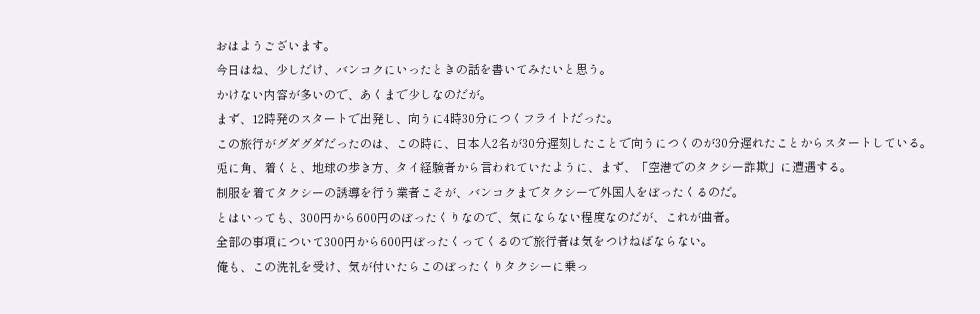おはようございます。
今日はね、少しだけ、バンコクにいったときの話を書いてみたいと思う。
かけない内容が多いので、あくまで少しなのだが。
まず、12時発のスタートで出発し、向うに4時30分につくフライトだった。
この旅行がグダグダだったのは、この時に、日本人2名が30分遅刻したことで向うにつくのが30分遅れたことからスタートしている。
兎に角、着くと、地球の歩き方、タイ経験者から言われていたように、まず、「空港でのタクシー詐欺」に遭遇する。
制服を着てタクシーの誘導を行う業者こそが、バンコクまでタクシーで外国人をぼったくるのだ。
とはいっても、300円から600円のぼったくりなので、気にならない程度なのだが、これが曲者。
全部の事項について300円から600円ぼったくってくるので旅行者は気をつけねばならない。
俺も、この洗礼を受け、気が付いたらこのぼったくりタクシーに乗っ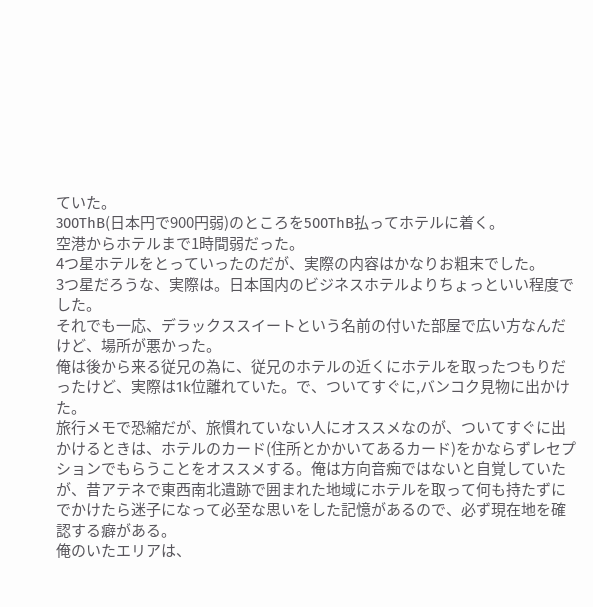ていた。
300ThB(日本円で900円弱)のところを500ThB払ってホテルに着く。
空港からホテルまで1時間弱だった。
4つ星ホテルをとっていったのだが、実際の内容はかなりお粗末でした。
3つ星だろうな、実際は。日本国内のビジネスホテルよりちょっといい程度でした。
それでも一応、デラックススイートという名前の付いた部屋で広い方なんだけど、場所が悪かった。
俺は後から来る従兄の為に、従兄のホテルの近くにホテルを取ったつもりだったけど、実際は1k位離れていた。で、ついてすぐに,バンコク見物に出かけた。
旅行メモで恐縮だが、旅慣れていない人にオススメなのが、ついてすぐに出かけるときは、ホテルのカード(住所とかかいてあるカード)をかならずレセプションでもらうことをオススメする。俺は方向音痴ではないと自覚していたが、昔アテネで東西南北遺跡で囲まれた地域にホテルを取って何も持たずにでかけたら迷子になって必至な思いをした記憶があるので、必ず現在地を確認する癖がある。
俺のいたエリアは、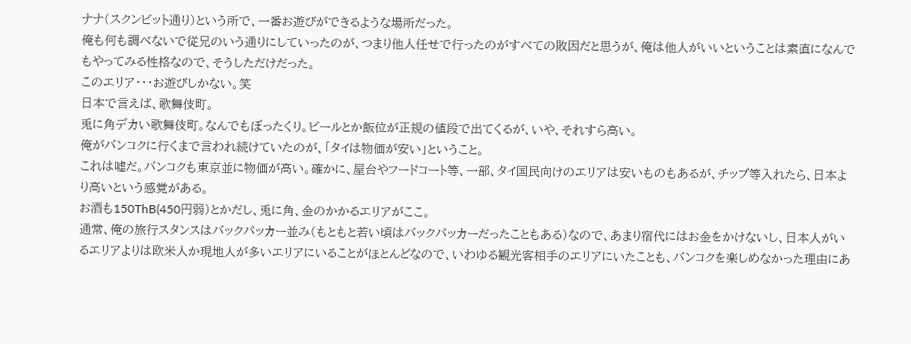ナナ(スクンビット通り)という所で、一番お遊びができるような場所だった。
俺も何も調べないで従兄のいう通りにしていったのが、つまり他人任せで行ったのがすべての敗因だと思うが、俺は他人がいいということは素直になんでもやってみる性格なので、そうしただけだった。
このエリア・・・お遊びしかない。笑
日本で言えば、歌舞伎町。
兎に角デカい歌舞伎町。なんでもぼったくり。ビールとか飯位が正規の値段で出てくるが、いや、それすら高い。
俺がバンコクに行くまで言われ続けていたのが、「タイは物価が安い」ということ。
これは嘘だ。バンコクも東京並に物価が高い。確かに、屋台やフードコート等、一部、タイ国民向けのエリアは安いものもあるが、チップ等入れたら、日本より高いという感覚がある。
お酒も150ThB(450円弱)とかだし、兎に角、金のかかるエリアがここ。
通常、俺の旅行スタンスはバックパッカー並み(もともと若い頃はバックパッカーだったこともある)なので、あまり宿代にはお金をかけないし、日本人がいるエリアよりは欧米人か現地人が多いエリアにいることがほとんどなので、いわゆる観光客相手のエリアにいたことも、バンコクを楽しめなかった理由にあ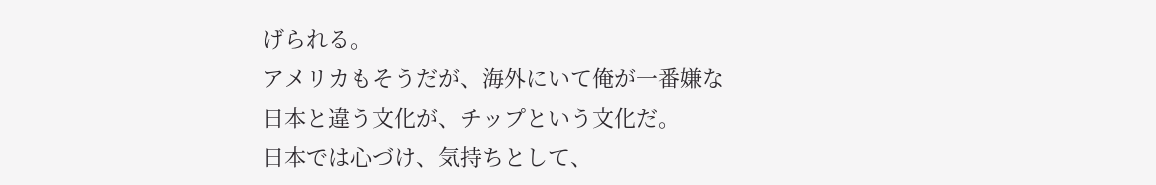げられる。
アメリカもそうだが、海外にいて俺が一番嫌な日本と違う文化が、チップという文化だ。
日本では心づけ、気持ちとして、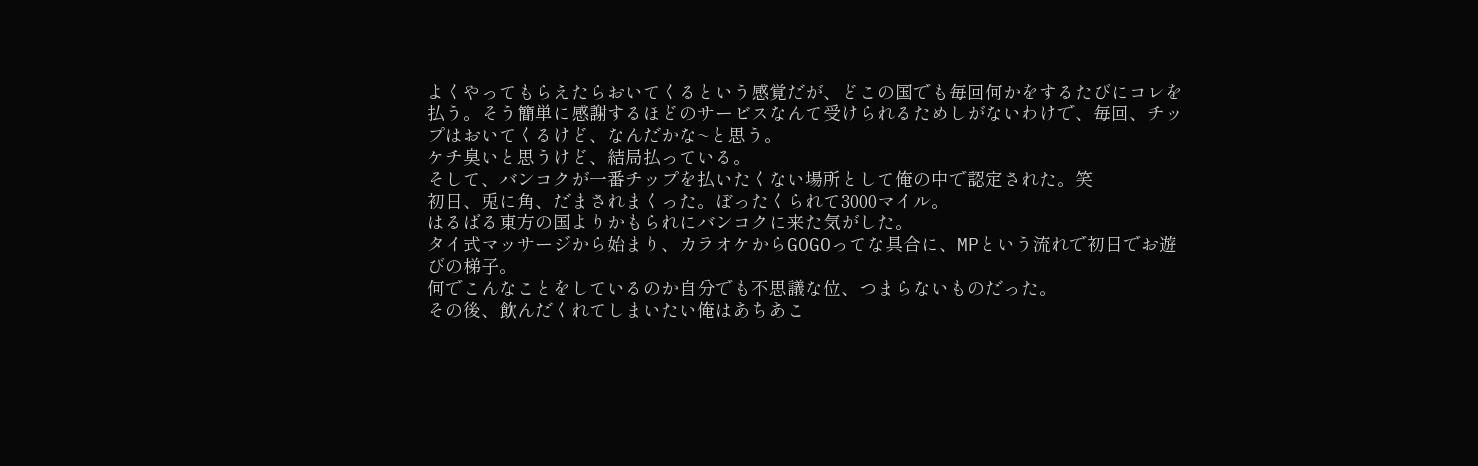よくやってもらえたらおいてくるという感覚だが、どこの国でも毎回何かをするたびにコレを払う。そう簡単に感謝するほどのサービスなんて受けられるためしがないわけで、毎回、チップはおいてくるけど、なんだかな~と思う。
ケチ臭いと思うけど、結局払っている。
そして、バンコクが一番チップを払いたくない場所として俺の中で認定された。笑
初日、兎に角、だまされまくった。ぼったくられて3000マイル。
はるばる東方の国よりかもられにバンコクに来た気がした。
タイ式マッサージから始まり、カラオケからGOGOってな具合に、MPという流れで初日でお遊びの梯子。
何でこんなことをしているのか自分でも不思議な位、つまらないものだった。
その後、飲んだくれてしまいたい俺はあちあこ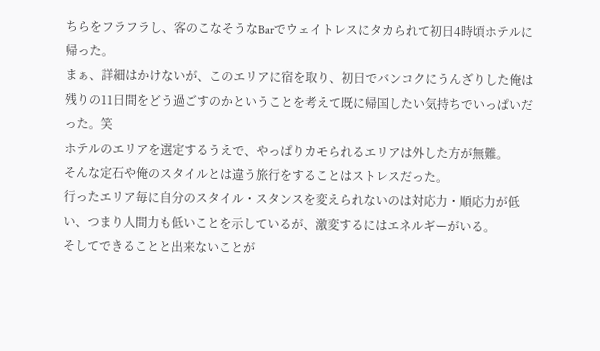ちらをフラフラし、客のこなそうなBarでウェイトレスにタカられて初日4時頃ホテルに帰った。
まぁ、詳細はかけないが、このエリアに宿を取り、初日でバンコクにうんざりした俺は残りの11日間をどう過ごすのかということを考えて既に帰国したい気持ちでいっぱいだった。笑
ホテルのエリアを選定するうえで、やっぱりカモられるエリアは外した方が無難。
そんな定石や俺のスタイルとは違う旅行をすることはストレスだった。
行ったエリア毎に自分のスタイル・スタンスを変えられないのは対応力・順応力が低い、つまり人間力も低いことを示しているが、激変するにはエネルギーがいる。
そしてできることと出来ないことが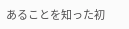あることを知った初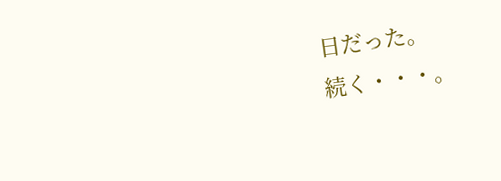日だった。
続く・・・。